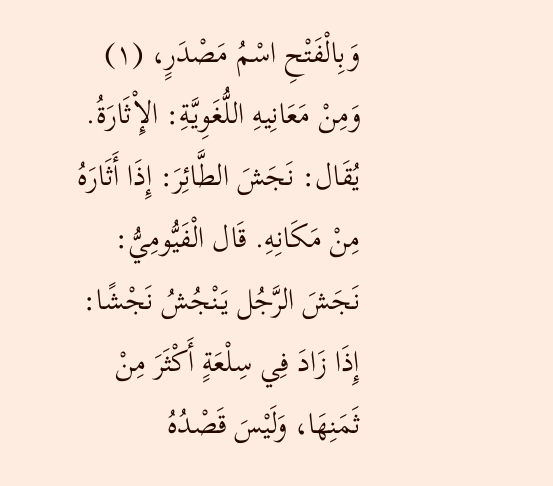وَبِالْفَتْحِ اسْمُ مَصْدَرٍ، (١) وَمِنْ مَعَانِيهِ اللُّغَوِيَّةِ: الإِْثَارَةُ. يُقَال: نَجَشَ الطَّائِرَ: إِذَا أَثَارَهُ مِنْ مَكَانِهِ. قَال الْفَيُّومِيُّ: نَجَشَ الرَّجُل يَنْجُشُ نَجْشًا: إِذَا زَادَ فِي سِلْعَةٍ أَكْثَرَ مِنْ ثَمَنِهَا، وَلَيْسَ قَصْدُهُ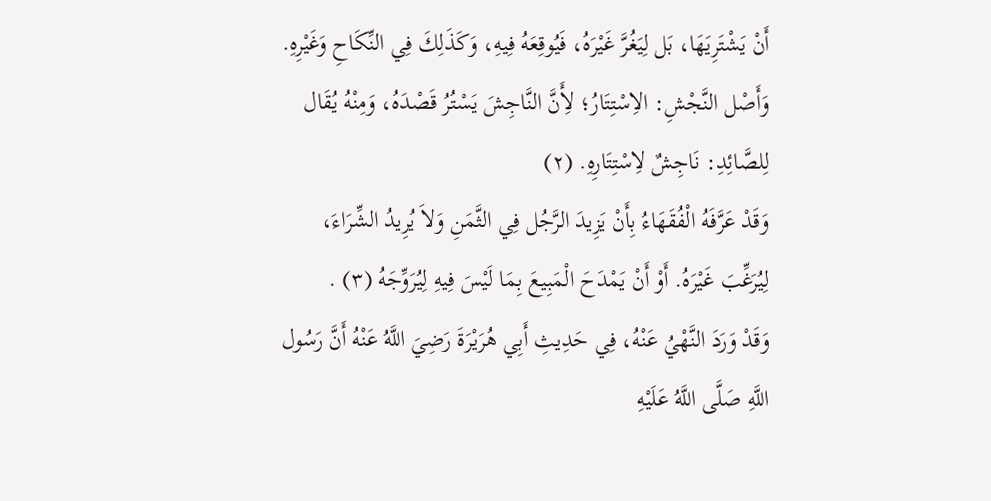أَنْ يَشْتَرِيَهَا، بَل لِيَغُرَّ غَيْرَهُ، فَيُوقِعَهُ فِيهِ، وَكَذَلِكَ فِي النِّكَاحِ وَغَيْرِهِ.
وَأَصْل النَّجْشِ: الاِسْتِتَارُ؛ لأَِنَّ النَّاجِشَ يَسْتُرُ قَصْدَهُ، وَمِنْهُ يُقَال لِلصَّائِدِ: نَاجِشٌ لاِسْتِتَارِهِ. (٢)
وَقَدْ عَرَّفَهُ الْفُقَهَاءُ بِأَنْ يَزِيدَ الرَّجُل فِي الثَّمَنِ وَلاَ يُرِيدُ الشِّرَاءَ، لِيُرَغِّبَ غَيْرَهُ. أَوْ أَنْ يَمْدَحَ الْمَبِيعَ بِمَا لَيْسَ فِيهِ لِيُرَوِّجَهُ (٣) .
وَقَدْ وَرَدَ النَّهْيُ عَنْهُ، فِي حَدِيثِ أَبِي هُرَيْرَةَ رَضِيَ اللَّهُ عَنْهُ أَنَّ رَسُول اللَّهِ صَلَّى اللَّهُ عَلَيْهِ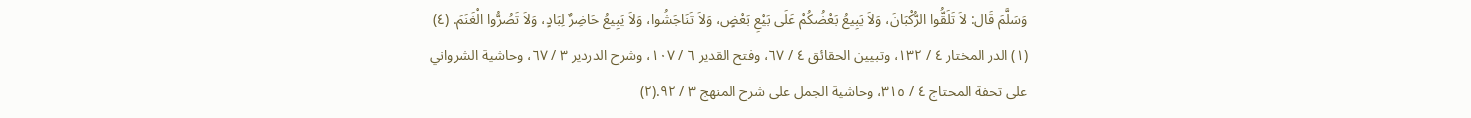وَسَلَّمَ قَال: لاَ تَلَقُّوا الرُّكْبَانَ، وَلاَ يَبِيعُ بَعْضُكُمْ عَلَى بَيْعِ بَعْضٍ، وَلاَ تَنَاجَشُوا، وَلاَ يَبِيعُ حَاضِرٌ لِبَادٍ، وَلاَ تَصُرُّوا الْغَنَمَ. (٤)
(١) الدر المختار ٤ / ١٣٢، وتبيين الحقائق ٤ / ٦٧، وفتح القدير ٦ / ١٠٧، وشرح الدردير ٣ / ٦٧، وحاشية الشرواني على تحفة المحتاج ٤ / ٣١٥، وحاشية الجمل على شرح المنهج ٣ / ٩٢.(٢)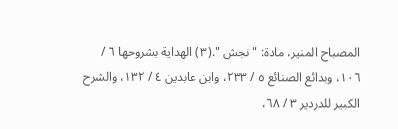المصباح المنير، مادة: " نجش ".(٣) الهداية بشروحها ٦ / ١٠٦، وبدائع الصنائع ٥ / ٢٣٣، وابن عابدين ٤ / ١٣٢، والشرح الكبير للدردير ٣ / ٦٨،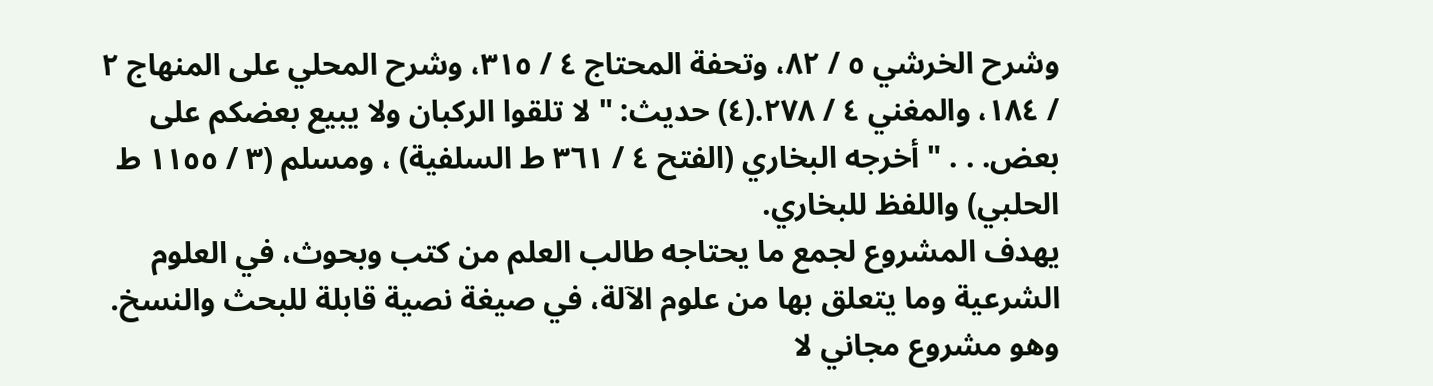وشرح الخرشي ٥ / ٨٢، وتحفة المحتاج ٤ / ٣١٥، وشرح المحلي على المنهاج ٢ / ١٨٤، والمغني ٤ / ٢٧٨.(٤) حديث: " لا تلقوا الركبان ولا يبيع بعضكم على بعض. . . " أخرجه البخاري (الفتح ٤ / ٣٦١ ط السلفية) ، ومسلم (٣ / ١١٥٥ ط الحلبي) واللفظ للبخاري.
يهدف المشروع لجمع ما يحتاجه طالب العلم من كتب وبحوث، في العلوم الشرعية وما يتعلق بها من علوم الآلة، في صيغة نصية قابلة للبحث والنسخ.
وهو مشروع مجاني لا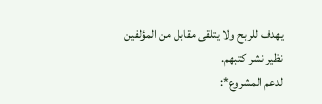يهدف للربح ولا يتلقى مقابل من المؤلفين نظير نشر كتبهم.
لدعم المشروع*: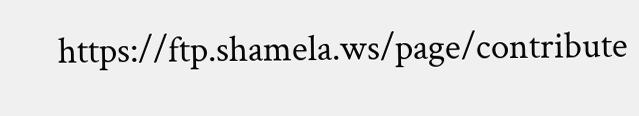https://ftp.shamela.ws/page/contribute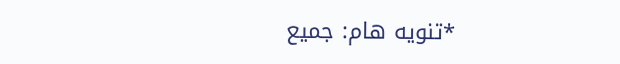*تنويه هام: جميع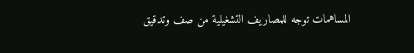المساهمات توجه للمصاريف التشغيلية من صف وتدقيق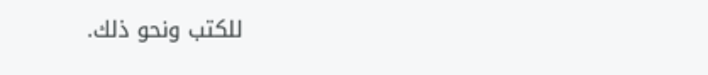للكتب ونحو ذلك.